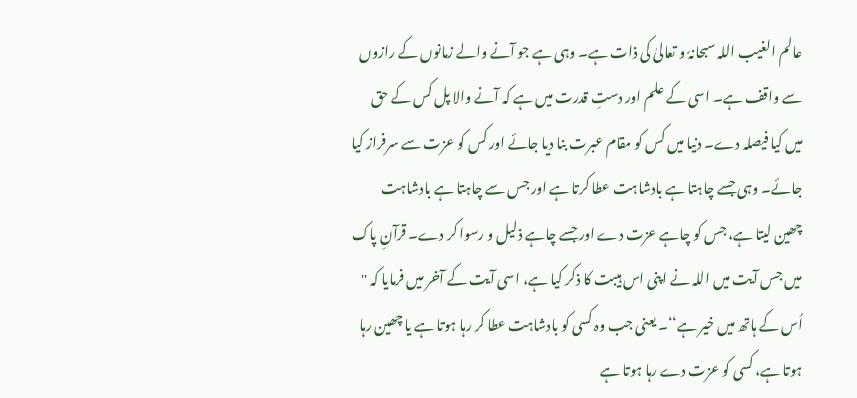عالم الغیب اللہ سبحانہٗ و تعالیٰ کی ذات ہے۔ وہی ہے جو آنے والے زمانوں کے رازوں سے واقف ہے۔ اسی کے علم اور دستِ قدرت میں ہے کہ آنے والا پل کس کے حق میں کیا فیصلہ دے۔ دنیا میں کس کو مقام عبرت بنا دیا جائے اور کس کو عزت سے سرفراز کیا جائے۔ وہی جسے چاہتا ہے بادشاہت عطا کرتا ہے اور جس سے چاہتا ہے بادشاہت چھین لیتا ہے، جس کو چاہے عزت دے اور جسے چاہے ذلیل و رسوا کر دے۔ قرآنِ پاک میں جس آیت میں اللہ نے اپنی اس ہیبت کا ذکر کیا ہے، اسی آیت کے آخر میں فرمایا کہ '' اُس کے ہاتھ میں خیر ہے‘‘۔ یعنی جب وہ کسی کو بادشاہت عطا کر رہا ہوتا ہے یا چھین رہا ہوتا ہے، کسی کو عزت دے رہا ہوتا ہے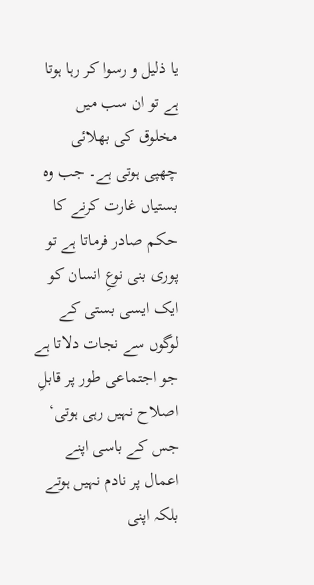یا ذلیل و رسوا کر رہا ہوتا ہے تو ان سب میں مخلوق کی بھلائی چھپی ہوتی ہے۔ جب وہ بستیاں غارت کرنے کا حکم صادر فرماتا ہے تو پوری بنی نوعِ انسان کو ایک ایسی بستی کے لوگوں سے نجات دلاتا ہے جو اجتماعی طور پر قابلِ اصلاح نہیں رہی ہوتی‘ جس کے باسی اپنے اعمال پر نادم نہیں ہوتے بلکہ اپنی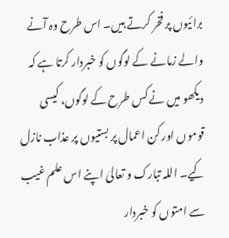برائیوں پر فخر کرتے ہیں۔ اس طرح وہ آنے والے زمانے کے لوگوں کو خبردار کرتا ہے کہ دیکھو میں نے کس طرح کے لوگوں، کیسی قوموں اور کن اعمال پر بستیوں پر عذاب نازل کیے۔ اللہ تبارک و تعالیٰ اپنے اس علم غیب سے امتوں کو خبردار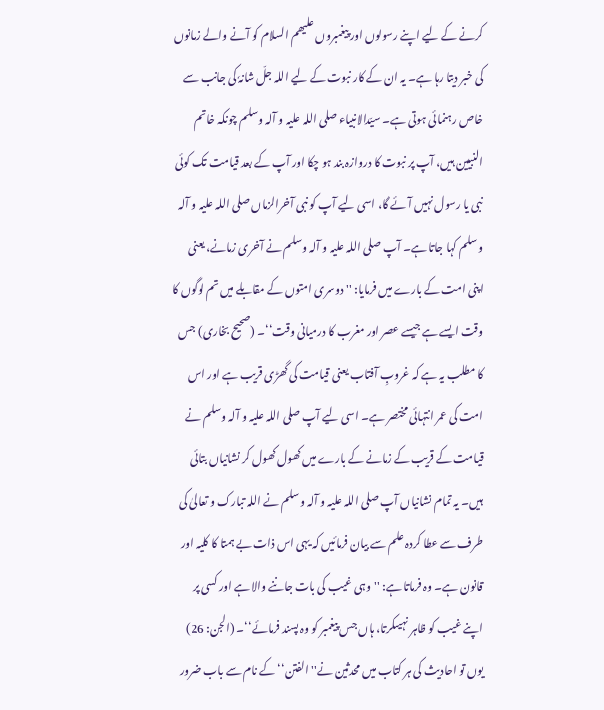کرنے کے لیے اپنے رسولوں اور پیغمبروں علیھم السلام کو آنے والے زمانوں کی خبر دیتا رہا ہے۔ یہ ان کے کار نبوت کے لیے اللہ جلّ شانہٗ کی جانب سے خاص رہنمائی ہوتی ہے۔ سیّدالانبیاء صلی اللہ علیہ و آلہ وسلم چونکہ خاتم النبیین ہیں، آپ پر نبوت کا دروازہ بند ہو چکا اور آپ کے بعد قیامت تک کوئی نبی یا رسول نہیں آئے گا، اسی لیے آپ کو نبی آخرالزماں صلی اللہ علیہ و آلہ وسلم کہا جاتا ہے۔ آپ صلی اللہ علیہ و آلہ وسلم نے آخری زمانے، یعنی اپنی امت کے بارے میں فرمایا: ''دوسری امتوں کے مقابلے میں تم لوگوں کا وقت ایسے ہے جیسے عصر اور مغرب کا درمیانی وقت‘‘۔ (صحیح بخاری) جس کا مطلب یہ ہے کہ غروبِ آفتاب یعنی قیامت کی گھڑی قریب ہے اور اس امت کی عمر انتہائی مختصر ہے۔ اسی لیے آپ صلی اللہ علیہ و آلہ وسلم نے قیامت کے قریب کے زمانے کے بارے میں کھول کھول کر نشانیاں بتائی ہیں۔ یہ تمام نشانیاں آپ صلی اللہ علیہ و آلہ وسلم نے اللہ تبارک و تعالیٰ کی طرف سے عطا کردہ علم سے بیان فرمائیں کہ یہی اس ذات بے ہمتا کا کلیہ اور قانون ہے۔ وہ فرماتا ہے: ''وہی غیب کی بات جاننے والا ہے اور کسی پر اپنے غیب کو ظاہر نہیںکرتا، ہاں جس پیغمبر کو وہ پسند فرمائے‘‘۔ (الجن: 26)
یوں تو احادیث کی ہر کتاب میں محدثین نے''الفتن‘‘ کے نام سے باب ضرور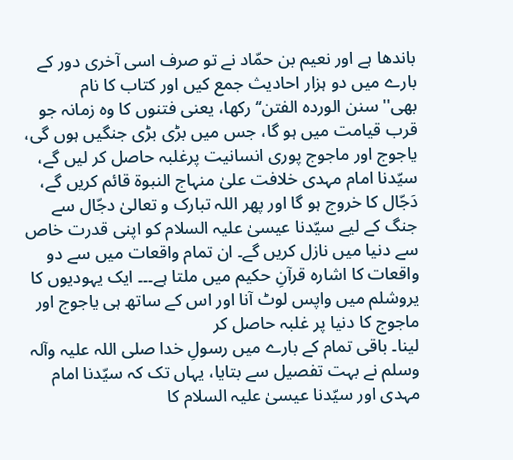باندھا ہے اور نعیم بن حمّاد نے تو صرف اسی آخری دور کے بارے میں دو ہزار احادیث جمع کیں اور کتاب کا نام بھی''سنن الوردہ الفتن‘‘ رکھا، یعنی فتنوں کا وہ زمانہ جو قرب قیامت میں ہو گا، جس میں بڑی بڑی جنگیں ہوں گی، یاجوج اور ماجوج پوری انسانیت پرغلبہ حاصل کر لیں گے، سیّدنا امام مہدی خلافت علیٰ منہاج النبوۃ قائم کریں گے، دَجّال کا خروج ہو گا اور پھر اللہ تبارک و تعالیٰ دجّال سے جنگ کے لیے سیّدنا عیسیٰ علیہ السلام کو اپنی قدرت خاص سے دنیا میں نازل کریں گے۔ ان تمام واقعات میں سے دو واقعات کا اشارہ قرآنِ حکیم میں ملتا ہے۔۔۔ ایک یہودیوں کا یروشلم میں واپس لوٹ آنا اور اس کے ساتھ ہی یاجوج اور ماجوج کا دنیا پر غلبہ حاصل کر
لینا۔ باقی تمام کے بارے میں رسولِ خدا صلی اللہ علیہ وآلہ وسلم نے بہت تفصیل سے بتایا، یہاں تک کہ سیّدنا امام مہدی اور سیّدنا عیسیٰ علیہ السلام کا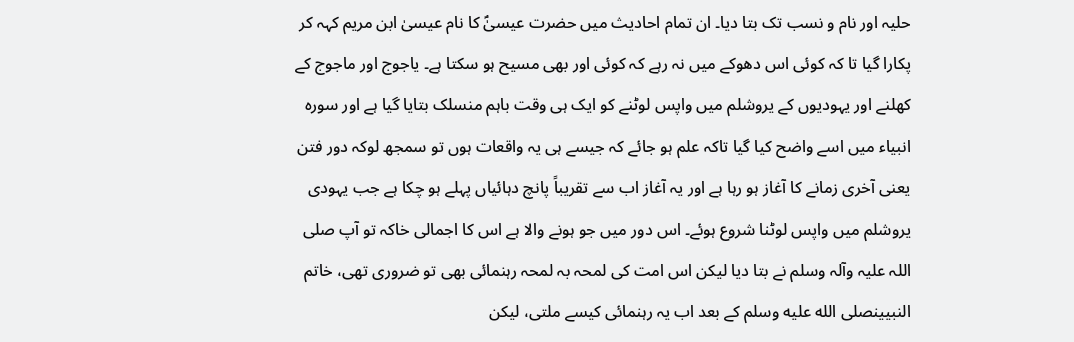حلیہ اور نام و نسب تک بتا دیا۔ ان تمام احادیث میں حضرت عیسیٰؑ کا نام عیسیٰ ابن مریم کہہ کر پکارا گیا تا کہ کوئی اس دھوکے میں نہ رہے کہ کوئی اور بھی مسیح ہو سکتا ہے۔ یاجوج اور ماجوج کے کھلنے اور یہودیوں کے یروشلم میں واپس لوٹنے کو ایک ہی وقت باہم منسلک بتایا گیا ہے اور سورہ انبیاء میں اسے واضح کیا گیا تاکہ علم ہو جائے کہ جیسے ہی یہ واقعات ہوں تو سمجھ لوکہ دور فتن یعنی آخری زمانے کا آغاز ہو رہا ہے اور یہ آغاز اب سے تقریباً پانچ دہائیاں پہلے ہو چکا ہے جب یہودی یروشلم میں واپس لوٹنا شروع ہوئے۔ اس دور میں جو ہونے والا ہے اس کا اجمالی خاکہ تو آپ صلی اللہ علیہ وآلہ وسلم نے بتا دیا لیکن اس امت کی لمحہ بہ لمحہ رہنمائی بھی تو ضروری تھی، خاتم النبیینصلى الله عليه وسلم کے بعد اب یہ رہنمائی کیسے ملتی، لیکن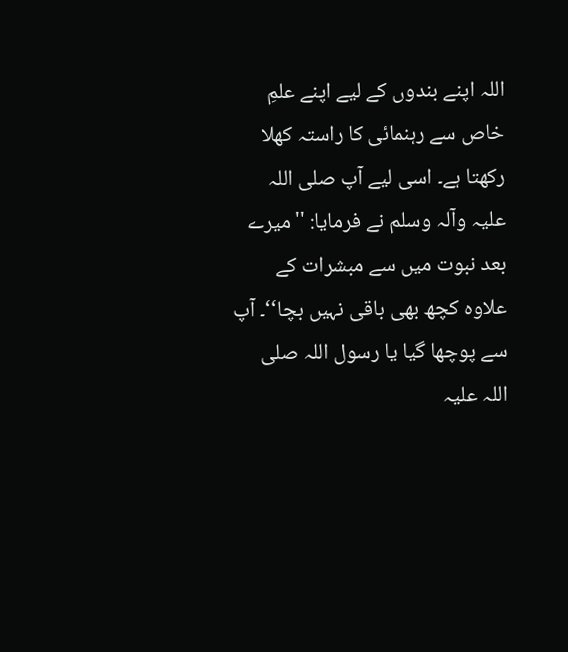اللہ اپنے بندوں کے لیے اپنے علمِ خاص سے رہنمائی کا راستہ کھلا رکھتا ہے۔ اسی لیے آپ صلی اللہ علیہ وآلہ وسلم نے فرمایا: ''میرے بعد نبوت میں سے مبشرات کے علاوہ کچھ بھی باقی نہیں بچا‘‘۔ آپ سے پوچھا گیا یا رسول اللہ صلی اللہ علیہ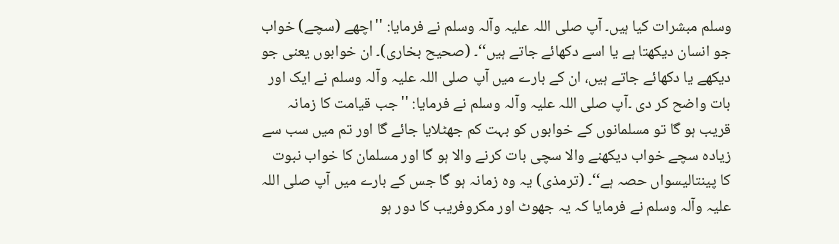وسلم مبشرات کیا ہیں۔ آپ صلی اللہ علیہ وآلہ وسلم نے فرمایا: ''اچھے (سچے) خواب جو انسان دیکھتا ہے یا اسے دکھائے جاتے ہیں‘‘۔ (صحیح بخاری)۔ ان خوابوں یعنی جو دیکھے یا دکھائے جاتے ہیں، ان کے بارے میں آپ صلی اللہ علیہ وآلہ وسلم نے ایک اور بات واضح کر دی ۔آپ صلی اللہ علیہ وآلہ وسلم نے فرمایا: ''جب قیامت کا زمانہ قریب ہو گا تو مسلمانوں کے خوابوں کو بہت کم جھٹلایا جائے گا اور تم میں سب سے زیادہ سچے خواب دیکھنے والا سچی بات کرنے والا ہو گا اور مسلمان کا خواب نبوت کا پینتالیسواں حصہ ہے‘‘۔ (ترمذی) یہ وہ زمانہ ہو گا جس کے بارے میں آپ صلی اللہ علیہ وآلہ وسلم نے فرمایا کہ یہ جھوٹ اور مکروفریب کا دور ہو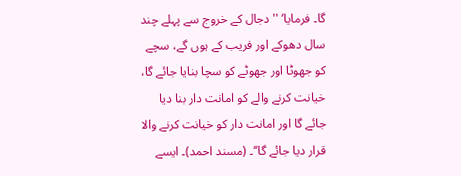گا۔ فرمایا‘ ''دجال کے خروج سے پہلے چند سال دھوکے اور فریب کے ہوں گے، سچے کو جھوٹا اور جھوٹے کو سچا بنایا جائے گا، خیانت کرنے والے کو امانت دار بنا دیا جائے گا اور امانت دار کو خیانت کرنے والا قرار دیا جائے گا‘‘۔ (مسند احمد)۔ ایسے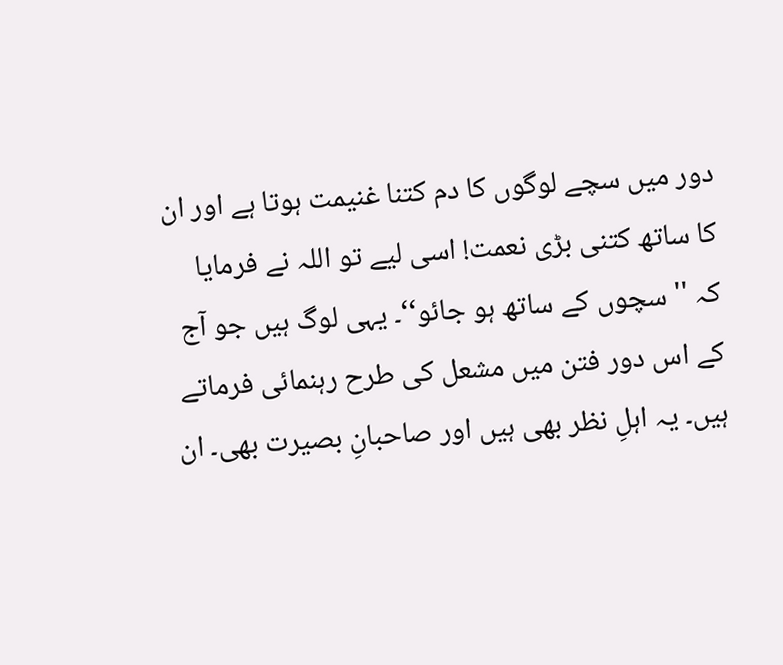دور میں سچے لوگوں کا دم کتنا غنیمت ہوتا ہے اور ان کا ساتھ کتنی بڑی نعمت! اسی لیے تو اللہ نے فرمایا کہ ''سچوں کے ساتھ ہو جائو‘‘۔ یہی لوگ ہیں جو آج کے اس دور فتن میں مشعل کی طرح رہنمائی فرماتے ہیں۔ یہ اہلِ نظر بھی ہیں اور صاحبانِ بصیرت بھی۔ ان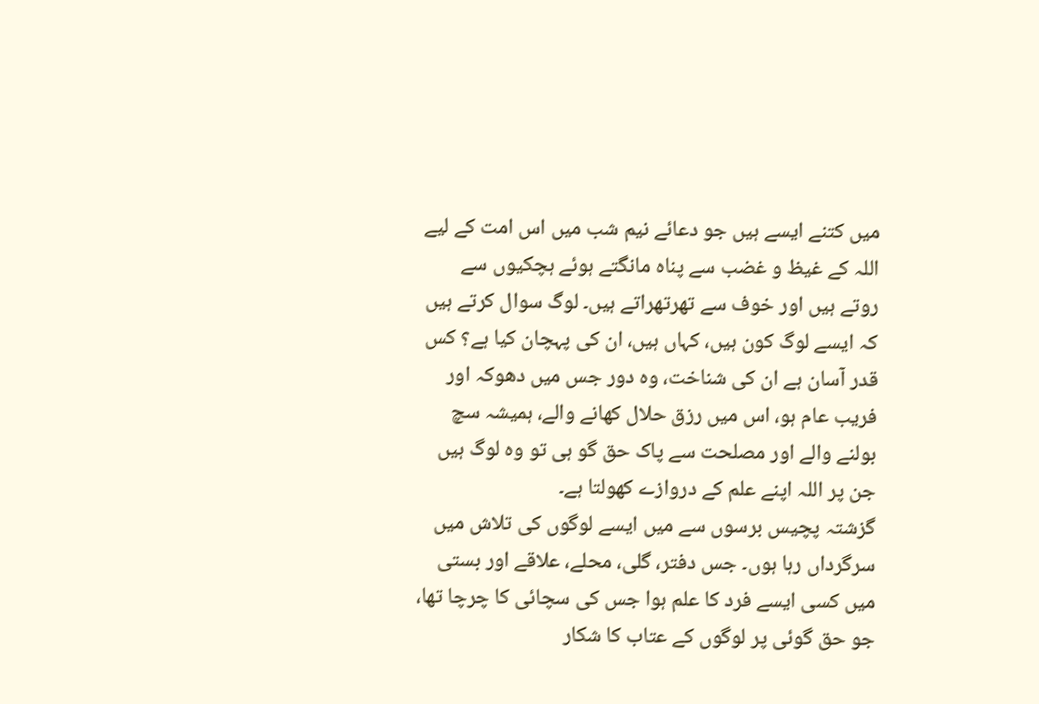میں کتنے ایسے ہیں جو دعائے نیم شب میں اس امت کے لیے اللہ کے غیظ و غضب سے پناہ مانگتے ہوئے ہچکیوں سے روتے ہیں اور خوف سے تھرتھراتے ہیں۔ لوگ سوال کرتے ہیں کہ ایسے لوگ کون ہیں، کہاں ہیں، ان کی پہچان کیا ہے؟ کس قدر آسان ہے ان کی شناخت، وہ دور جس میں دھوکہ اور فریب عام ہو، اس میں رزق حلال کھانے والے، ہمیشہ سچ بولنے والے اور مصلحت سے پاک حق گو ہی تو وہ لوگ ہیں جن پر اللہ اپنے علم کے دروازے کھولتا ہے۔
گزشتہ پچیس برسوں سے میں ایسے لوگوں کی تلاش میں سرگرداں رہا ہوں۔ جس دفتر، گلی، محلے، علاقے اور بستی میں کسی ایسے فرد کا علم ہوا جس کی سچائی کا چرچا تھا، جو حق گوئی پر لوگوں کے عتاب کا شکار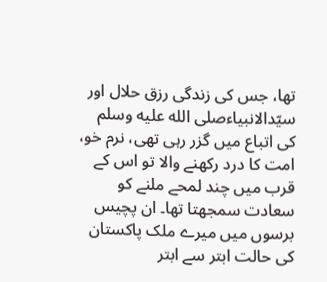تھا، جس کی زندگی رزق حلال اور سیّدالانبیاءصلى الله عليه وسلم کی اتباع میں گزر رہی تھی، نرم خو، امت کا درد رکھنے والا تو اس کے قرب میں چند لمحے ملنے کو سعادت سمجھتا تھا۔ ان پچیس برسوں میں میرے ملک پاکستان کی حالت ابتر سے ابتر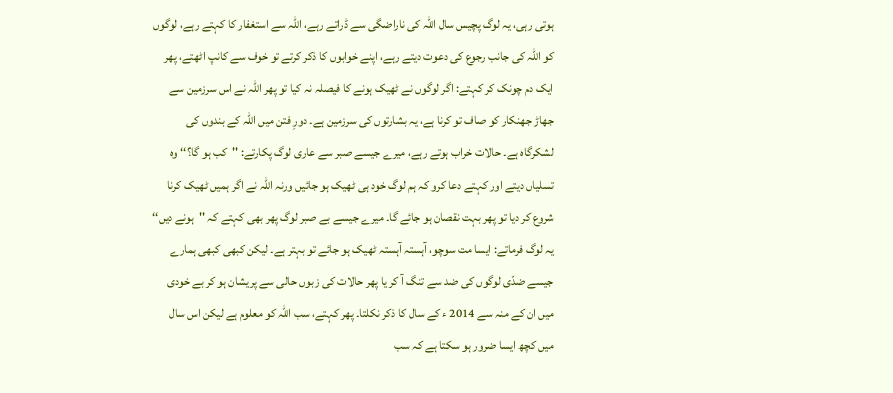ہوتی رہی، یہ لوگ پچیس سال اللہ کی ناراضگی سے ڈراتے رہے، اللہ سے استغفار کا کہتے رہے، لوگوں کو اللہ کی جانب رجوع کی دعوت دیتے رہے، اپنے خوابوں کا ذکر کرتے تو خوف سے کانپ اٹھتے، پھر ایک دم چونک کر کہتے: اگر لوگوں نے ٹھیک ہونے کا فیصلہ نہ کیا تو پھر اللہ نے اس سرزمین سے جھاڑ جھنکار کو صاف تو کرنا ہے، یہ بشارتوں کی سرزمین ہے۔ دورِ فتن میں اللہ کے بندوں کی لشکرگاہ ہے۔ حالات خراب ہوتے رہے، میرے جیسے صبر سے عاری لوگ پکارتے: ''کب ہو گا؟‘‘ وہ تسلیاں دیتے اور کہتے دعا کرو کہ ہم لوگ خود ہی ٹھیک ہو جائیں ورنہ اللہ نے اگر ہمیں ٹھیک کرنا شروع کر دیا تو پھر بہت نقصان ہو جائے گا۔ میرے جیسے بے صبر لوگ پھر بھی کہتے کہ ''ہونے دیں‘‘ یہ لوگ فرماتے: ایسا مت سوچو، آہستہ آہستہ ٹھیک ہو جائے تو بہتر ہے۔ لیکن کبھی کبھی ہمارے جیسے ضدّی لوگوں کی ضد سے تنگ آ کر یا پھر حالات کی زبوں حالی سے پریشان ہو کر بے خودی میں ان کے منہ سے 2014 ء کے سال کا ذکر نکلتا۔ پھر کہتے، سب اللہ کو معلوم ہے لیکن اس سال میں کچھ ایسا ضرور ہو سکتا ہے کہ سب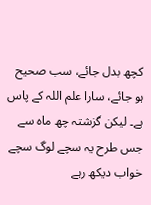کچھ بدل جائے، سب صحیح ہو جائے، سارا علم اللہ کے پاس ہے۔ لیکن گزشتہ چھ ماہ سے جس طرح یہ سچے لوگ سچے خواب دیکھ رہے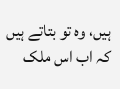ہیں، وہ تو بتاتے ہیں کہ اب اس ملک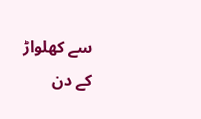سے کھلواڑ کے دن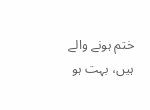ختم ہونے والے ہیں، بہت ہو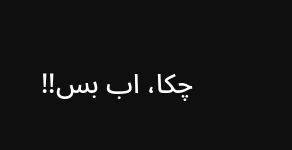چکا، اب بس!!